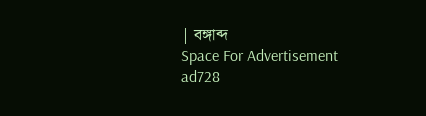| বঙ্গাব্দ
Space For Advertisement
ad728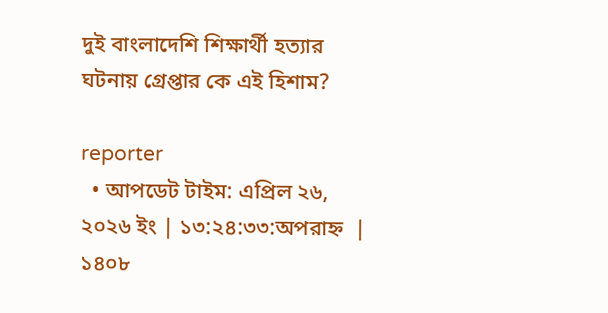দুই বাংলাদেশি শিক্ষার্থী হত্যার ঘটনায় গ্রেপ্তার কে এই হিশাম?

reporter
  • আপডেট টাইম: এপ্রিল ২৬, ২০২৬ ইং | ১৩:২৪:৩৩:অপরাহ্ন  |  ১৪০৮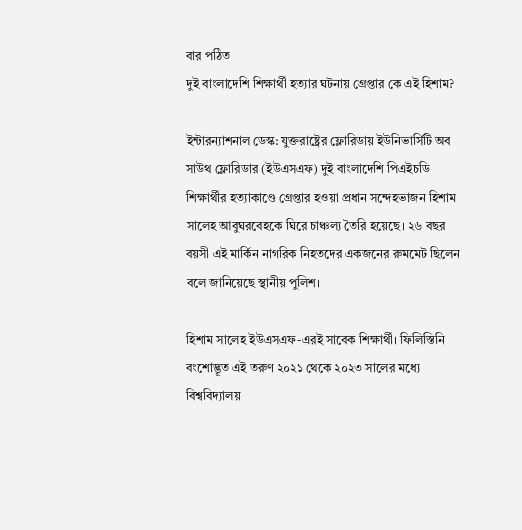বার পঠিত
দুই বাংলাদেশি শিক্ষার্থী হত্যার ঘটনায় গ্রেপ্তার কে এই হিশাম?

ইন্টারন্যাশনাল ডেস্ক: যুক্তরাষ্ট্রের ফ্লোরিডায় ইউনিভার্সিটি অব সাউথ ফ্লোরিডার (ইউএসএফ) দুই বাংলাদেশি পিএইচডি শিক্ষার্থীর হত্যাকাণ্ডে গ্রেপ্তার হওয়া প্রধান সন্দেহভাজন হিশাম সালেহ আবুঘরবেহকে ঘিরে চাঞ্চল্য তৈরি হয়েছে। ২৬ বছর বয়সী এই মার্কিন নাগরিক নিহতদের একজনের রুমমেট ছিলেন বলে জানিয়েছে স্থানীয় পুলিশ।

হিশাম সালেহ ইউএসএফ-এরই সাবেক শিক্ষার্থী। ফিলিস্তিনি বংশোদ্ভূত এই তরুণ ২০২১ থেকে ২০২৩ সালের মধ্যে বিশ্ববিদ্যালয়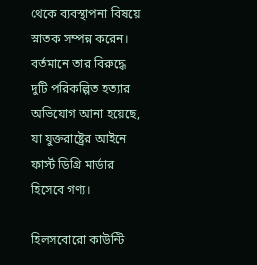থেকে ব্যবস্থাপনা বিষয়ে স্নাতক সম্পন্ন করেন। বর্তমানে তার বিরুদ্ধে দুটি পরিকল্পিত হত্যার অভিযোগ আনা হয়েছে, যা যুক্তরাষ্ট্রের আইনে ফার্স্ট ডিগ্রি মার্ডার হিসেবে গণ্য।

হিলসবোরো কাউন্টি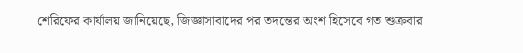শেরিফের কার্যালয় জানিয়েছে, জিজ্ঞাসাবাদের পর তদন্তের অংশ হিসেবে গত শুক্রবার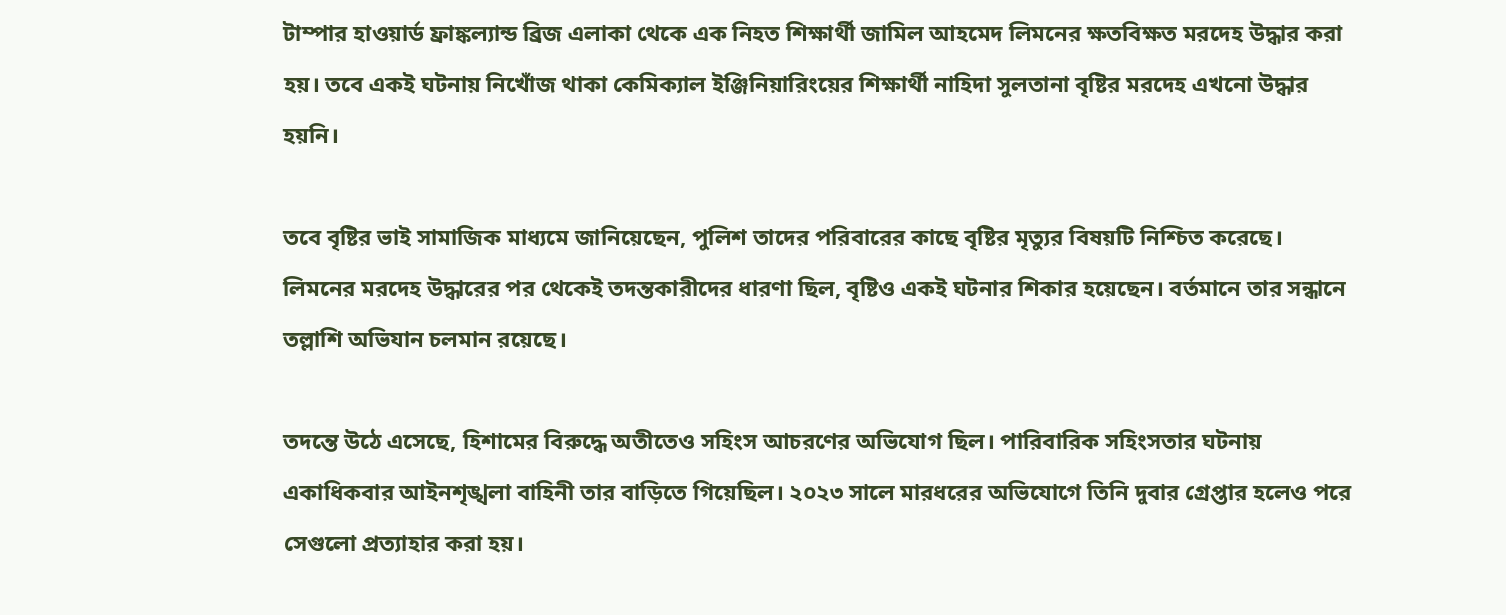টাম্পার হাওয়ার্ড ফ্রাঙ্কল্যান্ড ব্রিজ এলাকা থেকে এক নিহত শিক্ষার্থী জামিল আহমেদ লিমনের ক্ষতবিক্ষত মরদেহ উদ্ধার করা হয়। তবে একই ঘটনায় নিখোঁজ থাকা কেমিক্যাল ইঞ্জিনিয়ারিংয়ের শিক্ষার্থী নাহিদা সুলতানা বৃষ্টির মরদেহ এখনো উদ্ধার হয়নি।

তবে বৃষ্টির ভাই সামাজিক মাধ্যমে জানিয়েছেন, পুলিশ তাদের পরিবারের কাছে বৃষ্টির মৃত্যুর বিষয়টি নিশ্চিত করেছে। লিমনের মরদেহ উদ্ধারের পর থেকেই তদন্তকারীদের ধারণা ছিল, বৃষ্টিও একই ঘটনার শিকার হয়েছেন। বর্তমানে তার সন্ধানে তল্লাশি অভিযান চলমান রয়েছে।

তদন্তে উঠে এসেছে, হিশামের বিরুদ্ধে অতীতেও সহিংস আচরণের অভিযোগ ছিল। পারিবারিক সহিংসতার ঘটনায় একাধিকবার আইনশৃঙ্খলা বাহিনী তার বাড়িতে গিয়েছিল। ২০২৩ সালে মারধরের অভিযোগে তিনি দুবার গ্রেপ্তার হলেও পরে সেগুলো প্রত্যাহার করা হয়।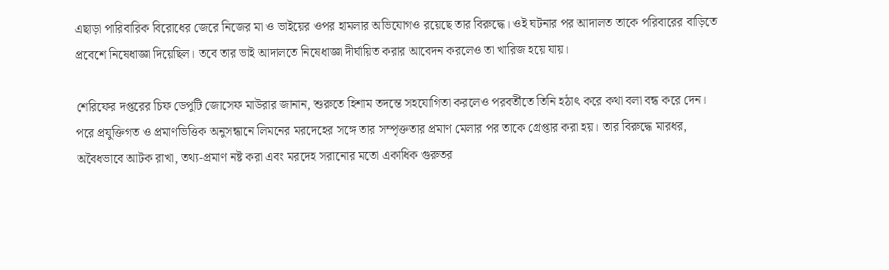এছাড়া পারিবারিক বিরোধের জেরে নিজের মা ও ভাইয়ের ওপর হামলার অভিযোগও রয়েছে তার বিরুদ্ধে। ওই ঘটনার পর আদালত তাকে পরিবারের বাড়িতে প্রবেশে নিষেধাজ্ঞা দিয়েছিল। তবে তার ভাই আদালতে নিষেধাজ্ঞা দীর্ঘায়িত করার আবেদন করলেও তা খারিজ হয়ে যায়।

শেরিফের দপ্তরের চিফ ডেপুটি জোসেফ মাউরার জানান, শুরুতে হিশাম তদন্তে সহযোগিতা করলেও পরবর্তীতে তিনি হঠাৎ করে কথা বলা বন্ধ করে দেন। পরে প্রযুক্তিগত ও প্রমাণভিত্তিক অনুসন্ধানে লিমনের মরদেহের সঙ্গে তার সম্পৃক্ততার প্রমাণ মেলার পর তাকে গ্রেপ্তার করা হয়। তার বিরুদ্ধে মারধর, অবৈধভাবে আটক রাখা, তথ্য-প্রমাণ নষ্ট করা এবং মরদেহ সরানোর মতো একাধিক গুরুতর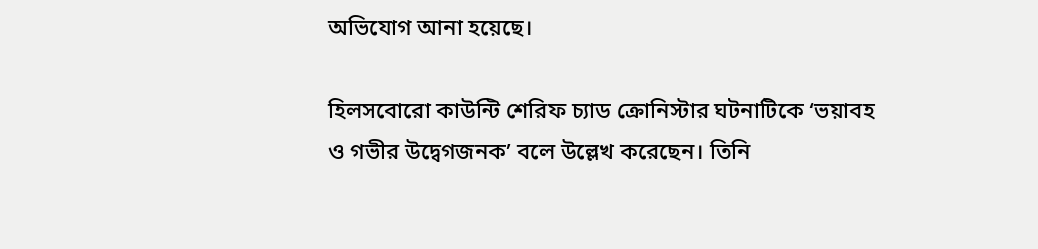অভিযোগ আনা হয়েছে।

হিলসবোরো কাউন্টি শেরিফ চ্যাড ক্রোনিস্টার ঘটনাটিকে ‘ভয়াবহ ও গভীর উদ্বেগজনক’ বলে উল্লেখ করেছেন। তিনি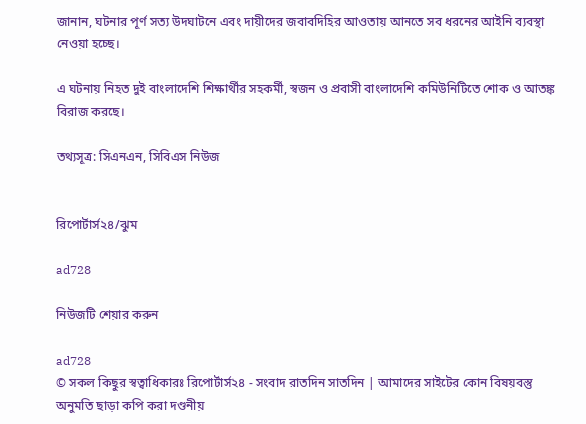জানান, ঘটনার পূর্ণ সত্য উদঘাটনে এবং দায়ীদের জবাবদিহির আওতায় আনতে সব ধরনের আইনি ব্যবস্থা নেওয়া হচ্ছে।

এ ঘটনায় নিহত দুই বাংলাদেশি শিক্ষার্থীর সহকর্মী, স্বজন ও প্রবাসী বাংলাদেশি কমিউনিটিতে শোক ও আতঙ্ক বিরাজ করছে।

তথ্যসূত্র: সিএনএন, সিবিএস নিউজ


রিপোর্টার্স২৪/ঝুম

ad728

নিউজটি শেয়ার করুন

ad728
© সকল কিছুর স্বত্বাধিকারঃ রিপোর্টার্স২৪ - সংবাদ রাতদিন সাতদিন | আমাদের সাইটের কোন বিষয়বস্তু অনুমতি ছাড়া কপি করা দণ্ডনীয়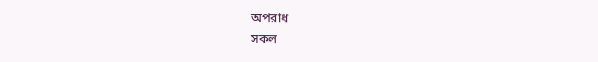অপরাধ
সকল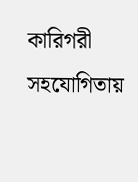কারিগরী সহযোগিতায়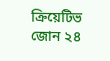ক্রিয়েটিভ জোন ২৪